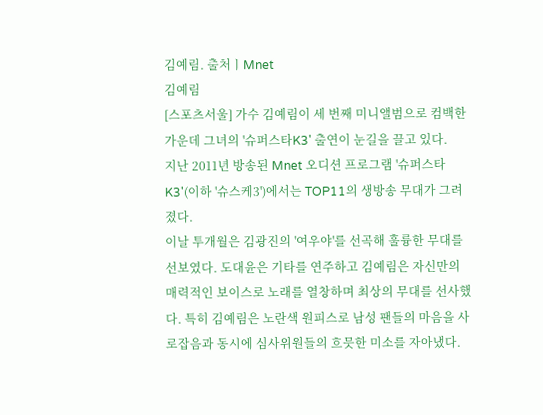김예림. 출처ㅣMnet
김예림
[스포츠서울] 가수 김예림이 세 번째 미니앨범으로 컴백한 가운데 그녀의 '슈퍼스타K3' 출연이 눈길을 끌고 있다.
지난 2011년 방송된 Mnet 오디션 프로그램 '슈퍼스타K3'(이하 '슈스케3')에서는 TOP11의 생방송 무대가 그려졌다.
이날 투개월은 김광진의 '여우야'를 선곡해 훌륭한 무대를 선보였다. 도대윤은 기타를 연주하고 김예림은 자신만의 매력적인 보이스로 노래를 열창하며 최상의 무대를 선사했다. 특히 김예림은 노란색 원피스로 남성 팬들의 마음을 사로잡음과 동시에 심사위원들의 흐믓한 미소를 자아냈다.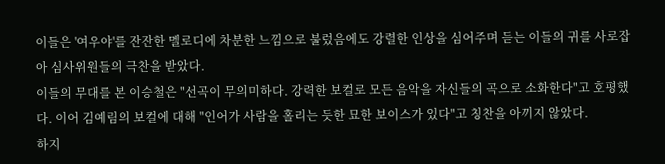이들은 '여우야'를 잔잔한 멜로디에 차분한 느낌으로 불렀음에도 강렬한 인상을 심어주며 듣는 이들의 귀를 사로잡아 심사위원들의 극찬을 받았다.
이들의 무대를 본 이승철은 "선곡이 무의미하다. 강력한 보컬로 모든 음악을 자신들의 곡으로 소화한다"고 호평했다. 이어 김예림의 보컬에 대해 "인어가 사람을 홀리는 듯한 묘한 보이스가 있다"고 칭찬을 아끼지 않았다.
하지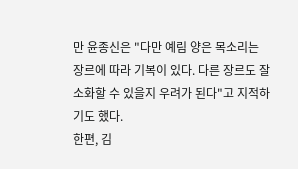만 윤종신은 "다만 예림 양은 목소리는 장르에 따라 기복이 있다. 다른 장르도 잘 소화할 수 있을지 우려가 된다"고 지적하기도 했다.
한편, 김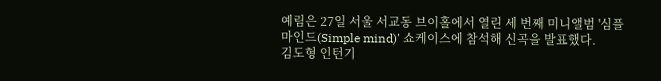예림은 27일 서울 서교동 브이홀에서 열린 세 번째 미니앨범 '심플 마인드(Simple mind)' 쇼케이스에 참석해 신곡을 발표했다.
김도형 인턴기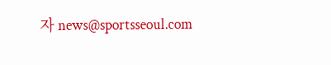자 news@sportsseoul.com